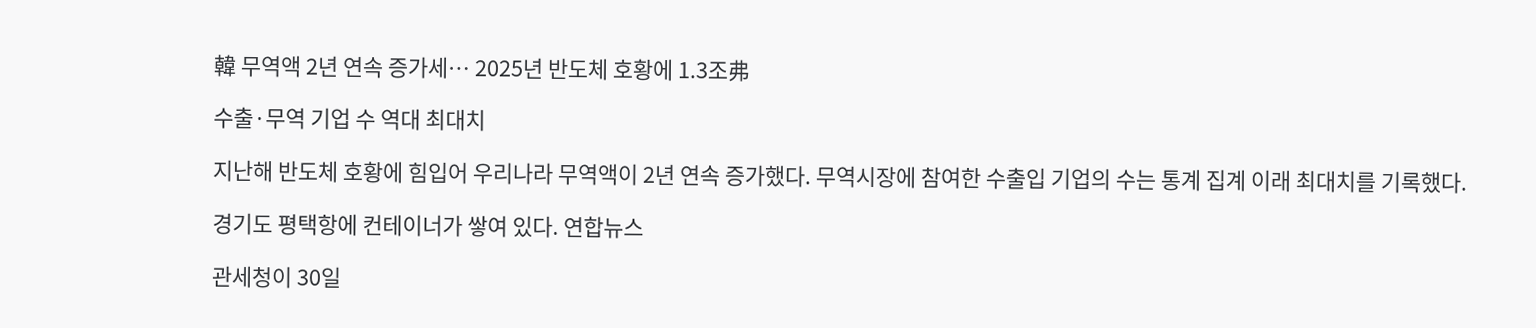韓 무역액 2년 연속 증가세… 2025년 반도체 호황에 1.3조弗

수출·무역 기업 수 역대 최대치

지난해 반도체 호황에 힘입어 우리나라 무역액이 2년 연속 증가했다. 무역시장에 참여한 수출입 기업의 수는 통계 집계 이래 최대치를 기록했다.

경기도 평택항에 컨테이너가 쌓여 있다. 연합뉴스

관세청이 30일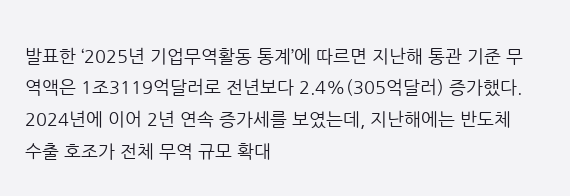발표한 ‘2025년 기업무역활동 통계’에 따르면 지난해 통관 기준 무역액은 1조3119억달러로 전년보다 2.4%(305억달러) 증가했다. 2024년에 이어 2년 연속 증가세를 보였는데, 지난해에는 반도체 수출 호조가 전체 무역 규모 확대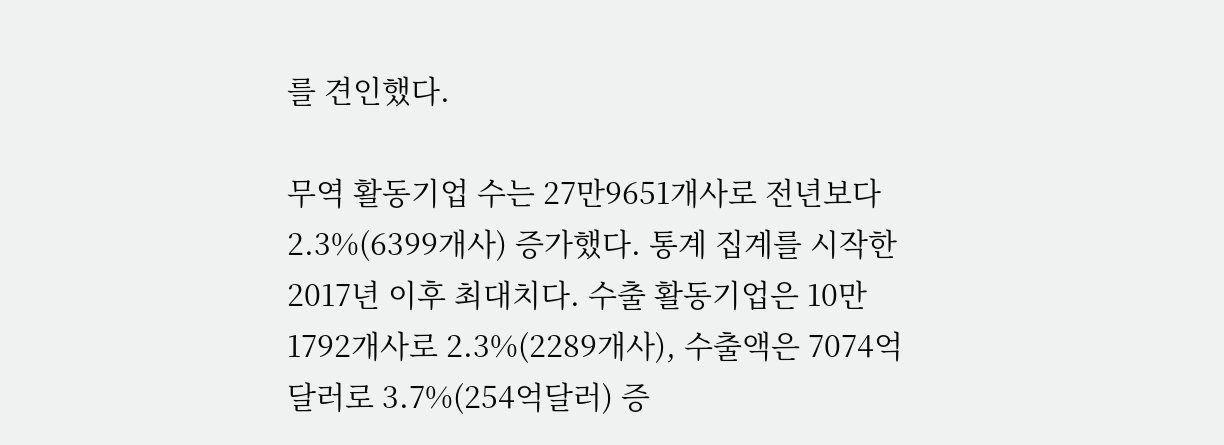를 견인했다.

무역 활동기업 수는 27만9651개사로 전년보다 2.3%(6399개사) 증가했다. 통계 집계를 시작한 2017년 이후 최대치다. 수출 활동기업은 10만1792개사로 2.3%(2289개사), 수출액은 7074억달러로 3.7%(254억달러) 증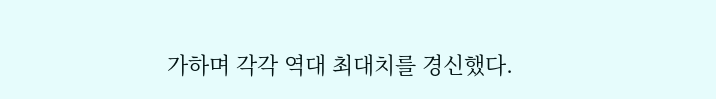가하며 각각 역대 최대치를 경신했다.